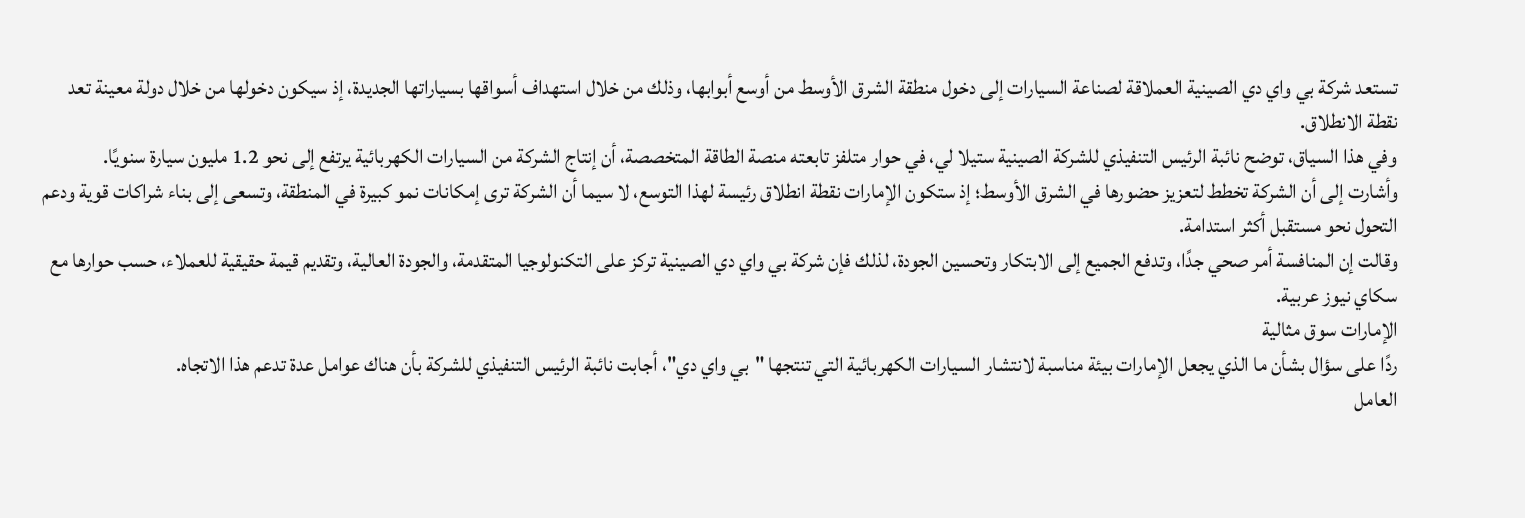تستعد شركة بي واي دي الصينية العملاقة لصناعة السيارات إلى دخول منطقة الشرق الأوسط من أوسع أبوابها، وذلك من خلال استهداف أسواقها بسياراتها الجديدة، إذ سيكون دخولها من خلال دولة معينة تعد نقطة الانطلاق.
وفي هذا السياق، توضح نائبة الرئيس التنفيذي للشركة الصينية ستيلا لي، في حوار متلفز تابعته منصة الطاقة المتخصصة، أن إنتاج الشركة من السيارات الكهربائية يرتفع إلى نحو 1.2 مليون سيارة سنويًا.
وأشارت إلى أن الشركة تخطط لتعزيز حضورها في الشرق الأوسط؛ إذ ستكون الإمارات نقطة انطلاق رئيسة لهذا التوسع، لا سيما أن الشركة ترى إمكانات نمو كبيرة في المنطقة، وتسعى إلى بناء شراكات قوية ودعم التحول نحو مستقبل أكثر استدامة.
وقالت إن المنافسة أمر صحي جدًا، وتدفع الجميع إلى الابتكار وتحسين الجودة، لذلك فإن شركة بي واي دي الصينية تركز على التكنولوجيا المتقدمة، والجودة العالية، وتقديم قيمة حقيقية للعملاء، حسب حوارها مع سكاي نيوز عربية.
الإمارات سوق مثالية
ردًا على سؤال بشأن ما الذي يجعل الإمارات بيئة مناسبة لانتشار السيارات الكهربائية التي تنتجها "بي واي دي"، أجابت نائبة الرئيس التنفيذي للشركة بأن هناك عوامل عدة تدعم هذا الاتجاه.
العامل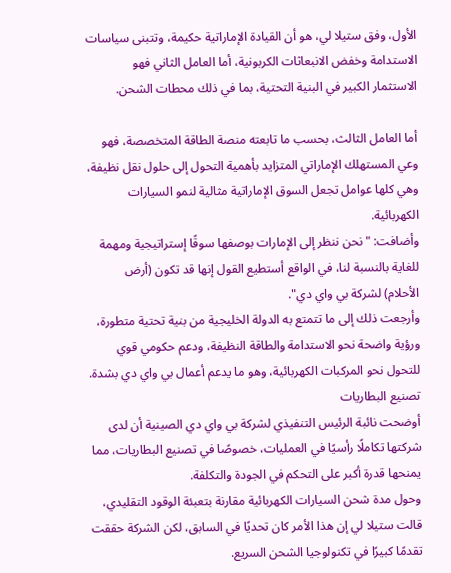الأول، وفق ستيلا لي، هو أن القيادة الإماراتية حكيمة، وتتبنى سياسات الاستدامة وخفض الانبعاثات الكربونية، أما العامل الثاني فهو الاستثمار الكبير في البنية التحتية، بما في ذلك محطات الشحن.

أما العامل الثالث، بحسب ما تابعته منصة الطاقة المتخصصة، فهو وعي المستهلك الإماراتي المتزايد بأهمية التحول إلى حلول نقل نظيفة، وهي كلها عوامل تجعل السوق الإماراتية مثالية لنمو السيارات الكهربائية.
وأضافت: "نحن ننظر إلى الإمارات بوصفها سوقًا إستراتيجية ومهمة للغاية بالنسبة لنا، في الواقع أستطيع القول إنها قد تكون (أرض الأحلام) لشركة بي واي دي".
وأرجعت ذلك إلى ما تتمتع به الدولة الخليجية من بنية تحتية متطورة، ورؤية واضحة نحو الاستدامة والطاقة النظيفة، ودعم حكومي قوي للتحول نحو المركبات الكهربائية، وهو ما يدعم أعمال بي واي دي بشدة.
تصنيع البطاريات
أوضحت نائبة الرئيس التنفيذي لشركة بي واي دي الصينية أن لدى شركتها تكاملًا رأسيًا في العمليات، خصوصًا في تصنيع البطاريات، مما يمنحها قدرة أكبر على التحكم في الجودة والتكلفة.
وحول مدة شحن السيارات الكهربائية مقارنة بتعبئة الوقود التقليدي، قالت ستيلا لي إن هذا الأمر كان تحديًا في السابق، لكن الشركة حققت تقدمًا كبيرًا في تكنولوجيا الشحن السريع.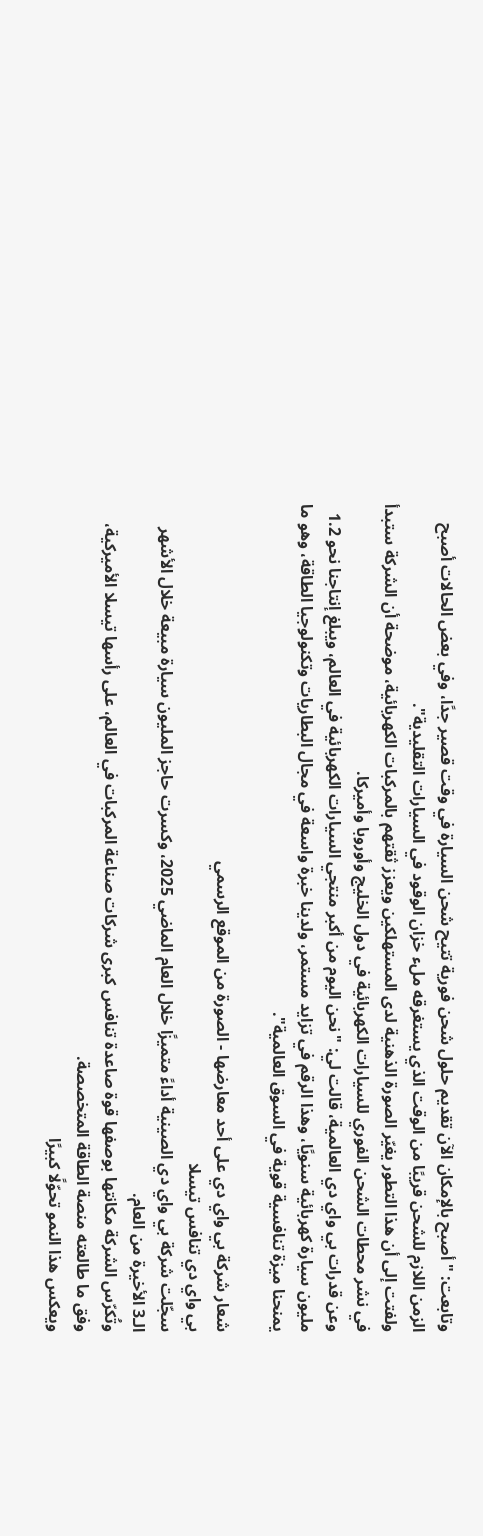وتابعت: "أصبح بالإمكان الآن تقديم حلول شحن فورية تتيح شحن السيارة في وقت قصير جدًا، وفي بعض الحالات أصبح الزمن اللازم للشحن قريبًا من الوقت الذي يستغرقه ملء خزان الوقود في السيارات التقليدية".
ولفتت إلى أن هذا التطور يغيّر الصورة الذهنية لدى المستهلكين ويعزز ثقتهم بالمركبات الكهربائية، موضحة أن الشركة ستبدأ في نشر محطات الشحن الفوري للسيارات الكهربائية في دول الخليج وأوروبا وأميركا.
وعن قدرات بي واي دي العالمية، قالت لي: "نحن اليوم من أكبر منتجي السيارات الكهربائية في العالم، ويبلغ إنتاجنا نحو 1.2 مليون سيارة كهربائية سنويًا، وهذا الرقم في تزايد مستمر، ولدينا خبرة واسعة في مجال البطاريات وتكنولوجيا الطاقة، وهو ما يمنحنا ميزة تنافسية قوية في السوق العالمية".

شعار شركة بي واي دي على أحد معارضها - الصورة من الموقع الرسمي
بي واي دي تنافس تيسلا
سجّلت شركة بي واي دي الصينية أداءً متميزًا خلال العام الماضي 2025، وكسرت حاجز المليون سيارة مبيعة خلال الأشهر الـ3 الأخيرة من العام.
وتُكرّس الشركة مكانتها بوصفها قوة صاعدة تنافس كبرى شركات صناعة المركبات في العالم، على رأسها تيسلا الأميركية، وفق ما طالعته منصة الطاقة المتخصصة.
ويعكس هذا النمو تحوّلًا كبيرًا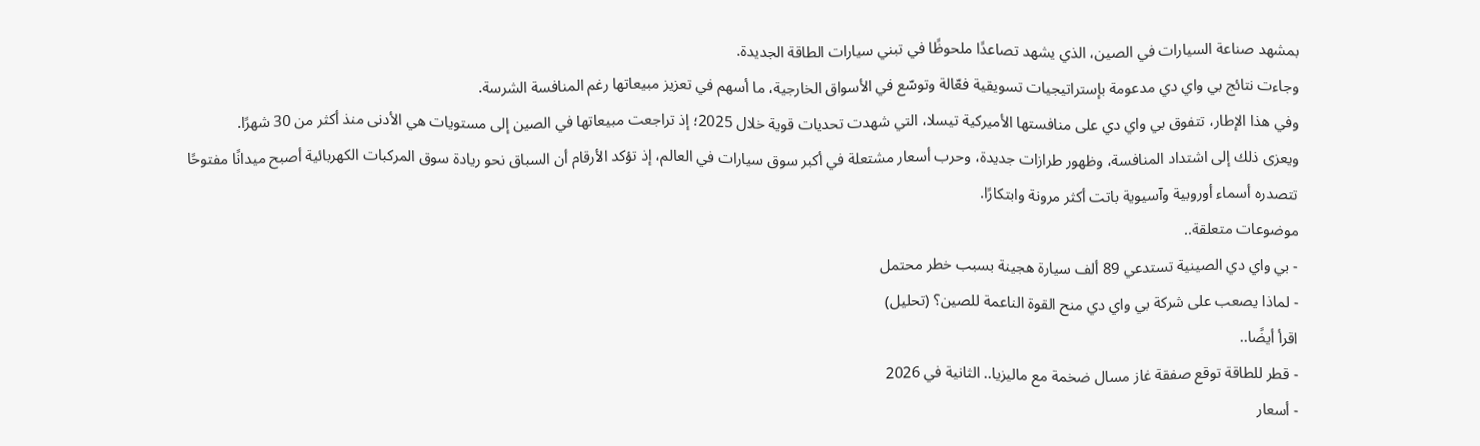بمشهد صناعة السيارات في الصين، الذي يشهد تصاعدًا ملحوظًا في تبني سيارات الطاقة الجديدة.
وجاءت نتائج بي واي دي مدعومة بإستراتيجيات تسويقية فعّالة وتوسّع في الأسواق الخارجية، ما أسهم في تعزيز مبيعاتها رغم المنافسة الشرسة.
وفي هذا الإطار، تتفوق بي واي دي على منافستها الأميركية تيسلا، التي شهدت تحديات قوية خلال 2025؛ إذ تراجعت مبيعاتها في الصين إلى مستويات هي الأدنى منذ أكثر من 30 شهرًا.
ويعزى ذلك إلى اشتداد المنافسة، وظهور طرازات جديدة، وحرب أسعار مشتعلة في أكبر سوق سيارات في العالم، إذ تؤكد الأرقام أن السباق نحو ريادة سوق المركبات الكهربائية أصبح ميدانًا مفتوحًا تتصدره أسماء أوروبية وآسيوية باتت أكثر مرونة وابتكارًا.
موضوعات متعلقة..
- بي واي دي الصينية تستدعي 89 ألف سيارة هجينة بسبب خطر محتمل
- لماذا يصعب على شركة بي واي دي منح القوة الناعمة للصين؟ (تحليل)
اقرأ أيضًا..
- قطر للطاقة توقع صفقة غاز مسال ضخمة مع ماليزيا.. الثانية في 2026
- أسعار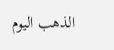الذهب اليوم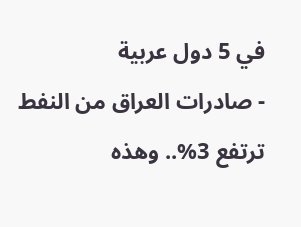في 5 دول عربية
- صادرات العراق من النفط ترتفع 3%.. وهذه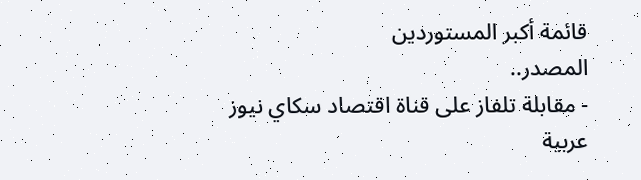قائمة أكبر المستوردين
المصدر..
- مقابلة تلفاز على قناة اقتصاد سكاي نيوز عربية